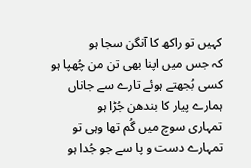کہیں تو راکھ کا آنگن سجا ہو
کہ جس میں اپنا بھی تن من چُھپا ہو
کسی بُجھتے ہوئے تارے سے جاناں
ہمارے پیار کا بندھن جُڑا ہو
تمہاری سوچ میں گُم تھا وہی تو
تمہارے دست و پا سے جو جُدا ہو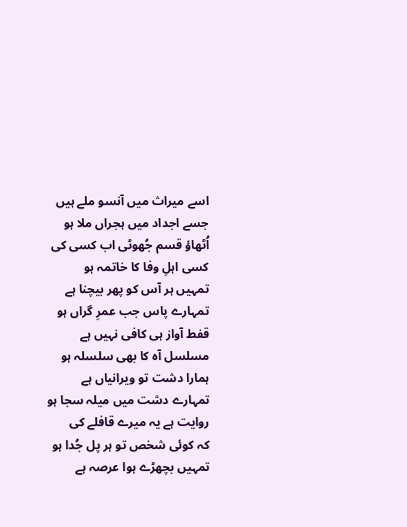اسے میراث میں آنسو ملے ہیں
جسے اجداد میں ہجراں ملا ہو
اُٹھاؤ قسم جُھوٹی اب کسی کی
کسی اہلِ وفا کا خاتمہ ہو
تمہیں ہر آس کو پھر بیچنا ہے
تمہارے پاس جب عمرِ گراں ہو
قفط آواز ہی کافی نہیں ہے
مسلسل آہ کا بھی سلسلہ ہو
ہمارا دشت تو ویرانیاں ہے
تمہارے دشت میں میلہ سجا ہو
روایت ہے یہ میرے قافلے کی
کہ کوئی شخص تو ہر پل جُدا ہو
تمہیں بچھڑے ہوا عرصہ ہے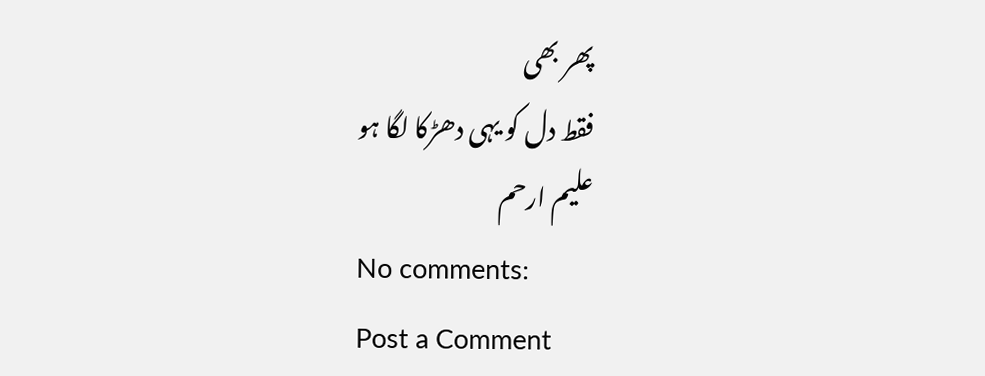پھر بھی
فقط دل کو یہی دھڑکا لگا ہو
علیم ارحم
No comments:
Post a Comment